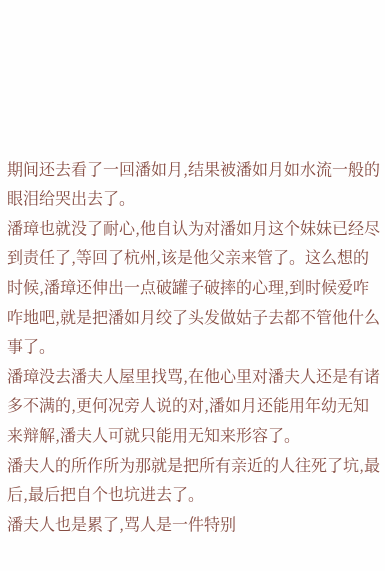期间还去看了一回潘如月,结果被潘如月如水流一般的眼泪给哭出去了。
潘璋也就没了耐心,他自认为对潘如月这个妹妹已经尽到责任了,等回了杭州,该是他父亲来管了。这么想的时候,潘璋还伸出一点破罐子破摔的心理,到时候爱咋咋地吧,就是把潘如月绞了头发做姑子去都不管他什么事了。
潘璋没去潘夫人屋里找骂,在他心里对潘夫人还是有诸多不满的,更何况旁人说的对,潘如月还能用年幼无知来辩解,潘夫人可就只能用无知来形容了。
潘夫人的所作所为那就是把所有亲近的人往死了坑,最后,最后把自个也坑进去了。
潘夫人也是累了,骂人是一件特别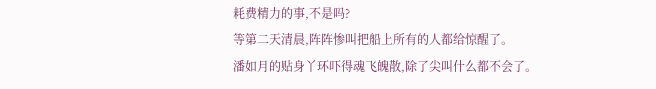耗费精力的事,不是吗?
等第二天清晨,阵阵惨叫把船上所有的人都给惊醒了。
潘如月的贴身丫环吓得魂飞魄散,除了尖叫什么都不会了。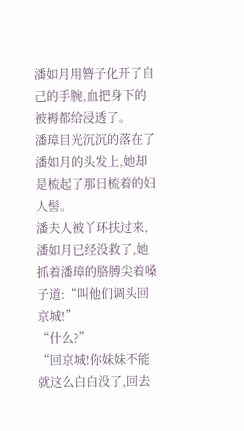潘如月用簪子化开了自己的手腕,血把身下的被褥都给浸透了。
潘璋目光沉沉的落在了潘如月的头发上,她却是梳起了那日梳着的妇人髻。
潘夫人被丫环扶过来,潘如月已经没救了,她抓着潘璋的胳膊尖着嗓子道:“叫他们调头回京城!”
“什么?”
“回京城!你妹妹不能就这么白白没了,回去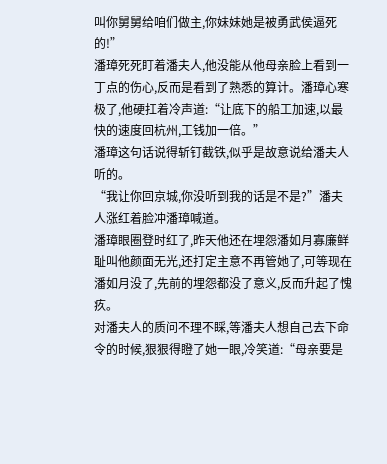叫你舅舅给咱们做主,你妹妹她是被勇武侯逼死的!”
潘璋死死盯着潘夫人,他没能从他母亲脸上看到一丁点的伤心,反而是看到了熟悉的算计。潘璋心寒极了,他硬扛着冷声道:“让底下的船工加速,以最快的速度回杭州,工钱加一倍。”
潘璋这句话说得斩钉截铁,似乎是故意说给潘夫人听的。
“我让你回京城,你没听到我的话是不是?”潘夫人涨红着脸冲潘璋喊道。
潘璋眼圈登时红了,昨天他还在埋怨潘如月寡廉鲜耻叫他颜面无光,还打定主意不再管她了,可等现在潘如月没了,先前的埋怨都没了意义,反而升起了愧疚。
对潘夫人的质问不理不睬,等潘夫人想自己去下命令的时候,狠狠得瞪了她一眼,冷笑道:“母亲要是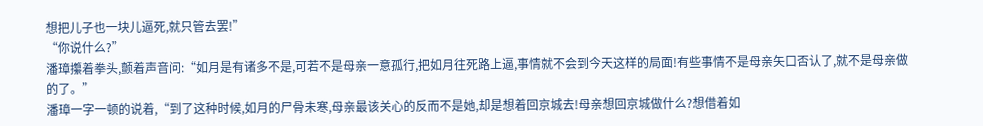想把儿子也一块儿逼死,就只管去罢!”
“你说什么?”
潘璋攥着拳头,颤着声音问:“如月是有诸多不是,可若不是母亲一意孤行,把如月往死路上逼,事情就不会到今天这样的局面!有些事情不是母亲矢口否认了,就不是母亲做的了。”
潘璋一字一顿的说着,“到了这种时候,如月的尸骨未寒,母亲最该关心的反而不是她,却是想着回京城去!母亲想回京城做什么?想借着如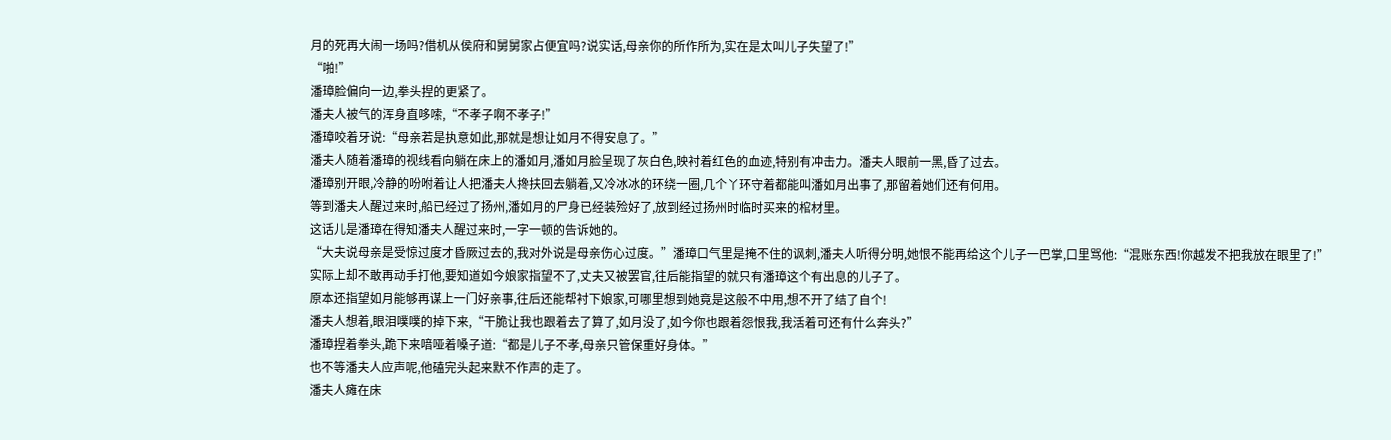月的死再大闹一场吗?借机从侯府和舅舅家占便宜吗?说实话,母亲你的所作所为,实在是太叫儿子失望了!”
“啪!”
潘璋脸偏向一边,拳头捏的更紧了。
潘夫人被气的浑身直哆嗦,“不孝子啊不孝子!”
潘璋咬着牙说:“母亲若是执意如此,那就是想让如月不得安息了。”
潘夫人随着潘璋的视线看向躺在床上的潘如月,潘如月脸呈现了灰白色,映衬着红色的血迹,特别有冲击力。潘夫人眼前一黑,昏了过去。
潘璋别开眼,冷静的吩咐着让人把潘夫人搀扶回去躺着,又冷冰冰的环绕一圈,几个丫环守着都能叫潘如月出事了,那留着她们还有何用。
等到潘夫人醒过来时,船已经过了扬州,潘如月的尸身已经装殓好了,放到经过扬州时临时买来的棺材里。
这话儿是潘璋在得知潘夫人醒过来时,一字一顿的告诉她的。
“大夫说母亲是受惊过度才昏厥过去的,我对外说是母亲伤心过度。”潘璋口气里是掩不住的讽刺,潘夫人听得分明,她恨不能再给这个儿子一巴掌,口里骂他:“混账东西!你越发不把我放在眼里了!”
实际上却不敢再动手打他,要知道如今娘家指望不了,丈夫又被罢官,往后能指望的就只有潘璋这个有出息的儿子了。
原本还指望如月能够再谋上一门好亲事,往后还能帮衬下娘家,可哪里想到她竟是这般不中用,想不开了结了自个!
潘夫人想着,眼泪噗噗的掉下来,“干脆让我也跟着去了算了,如月没了,如今你也跟着怨恨我,我活着可还有什么奔头?”
潘璋捏着拳头,跪下来喑哑着嗓子道:“都是儿子不孝,母亲只管保重好身体。”
也不等潘夫人应声呢,他磕完头起来默不作声的走了。
潘夫人瘫在床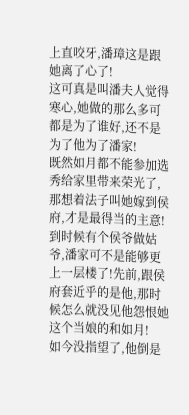上直咬牙,潘璋这是跟她离了心了!
这可真是叫潘夫人觉得寒心,她做的那么多可都是为了谁好,还不是为了他为了潘家!
既然如月都不能参加选秀给家里带来荣光了,那想着法子叫她嫁到侯府,才是最得当的主意!
到时候有个侯爷做姑爷,潘家可不是能够更上一层楼了!先前,跟侯府套近乎的是他,那时候怎么就没见他怨恨她这个当娘的和如月!
如今没指望了,他倒是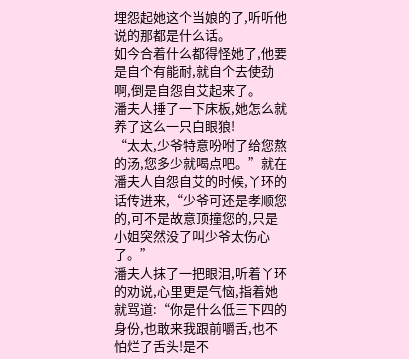埋怨起她这个当娘的了,听听他说的那都是什么话。
如今合着什么都得怪她了,他要是自个有能耐,就自个去使劲啊,倒是自怨自艾起来了。
潘夫人捶了一下床板,她怎么就养了这么一只白眼狼!
“太太,少爷特意吩咐了给您熬的汤,您多少就喝点吧。”就在潘夫人自怨自艾的时候,丫环的话传进来,“少爷可还是孝顺您的,可不是故意顶撞您的,只是小姐突然没了叫少爷太伤心了。”
潘夫人抹了一把眼泪,听着丫环的劝说,心里更是气恼,指着她就骂道:“你是什么低三下四的身份,也敢来我跟前嚼舌,也不怕烂了舌头!是不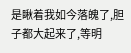是瞅着我如今落魄了,胆子都大起来了,等明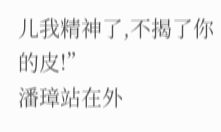儿我精神了,不揭了你的皮!”
潘璋站在外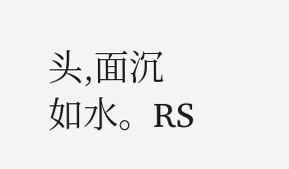头,面沉如水。RS